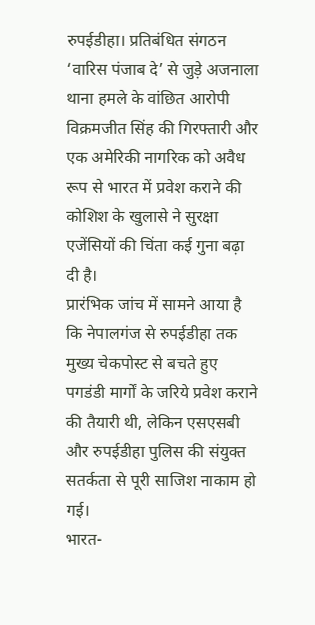रुपईडीहा। प्रतिबंधित संगठन ‘वारिस पंजाब दे’ से जुड़े अजनाला थाना हमले के वांछित आरोपी विक्रमजीत सिंह की गिरफ्तारी और एक अमेरिकी नागरिक को अवैध रूप से भारत में प्रवेश कराने की कोशिश के खुलासे ने सुरक्षा एजेंसियों की चिंता कई गुना बढ़ा दी है।
प्रारंभिक जांच में सामने आया है कि नेपालगंज से रुपईडीहा तक मुख्य चेकपोस्ट से बचते हुए पगडंडी मार्गों के जरिये प्रवेश कराने की तैयारी थी, लेकिन एसएसबी और रुपईडीहा पुलिस की संयुक्त सतर्कता से पूरी साजिश नाकाम हो गई।
भारत-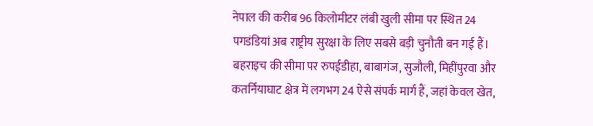नेपाल की करीब 96 किलोमीटर लंबी खुली सीमा पर स्थित 24 पगडंडियां अब राष्ट्रीय सुरक्षा के लिए सबसे बड़ी चुनौती बन गई हैं। बहराइच की सीमा पर रुपईडीहा, बाबागंज, सुजौली, मिहींपुरवा और कतर्नियाघाट क्षेत्र में लगभग 24 ऐसे संपर्क मार्ग हैं, जहां केवल खेत,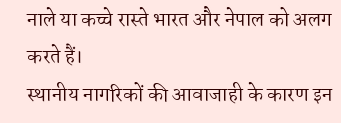नाले या कच्चे रास्ते भारत और नेपाल को अलग करते हैं।
स्थानीय नागरिकों की आवाजाही के कारण इन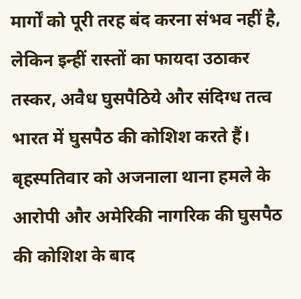मार्गों को पूरी तरह बंद करना संभव नहीं है, लेकिन इन्हीं रास्तों का फायदा उठाकर तस्कर, अवैध घुसपैठिये और संदिग्ध तत्व भारत में घुसपैठ की कोशिश करते हैं।
बृहस्पतिवार को अजनाला थाना हमले के आरोपी और अमेरिकी नागरिक की घुसपैठ की कोशिश के बाद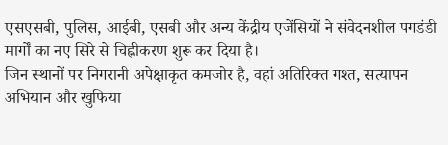एसएसबी, पुलिस, आईबी, एसबी और अन्य केंद्रीय एजेंसियों ने संवेदनशील पगडंडी मार्गों का नए सिरे से चिह्नीकरण शुरू कर दिया है।
जिन स्थानों पर निगरानी अपेक्षाकृत कमजोर है, वहां अतिरिक्त गश्त, सत्यापन अभियान और खुफिया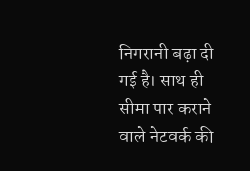निगरानी बढ़ा दी गई है। साथ ही सीमा पार कराने वाले नेटवर्क की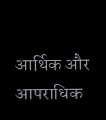आर्थिक और आपराधिक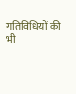गतिविधियों की भी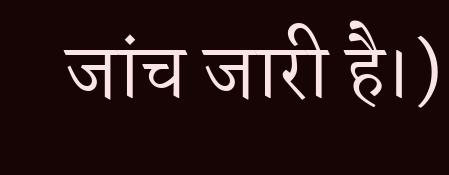जांच जारी है।)